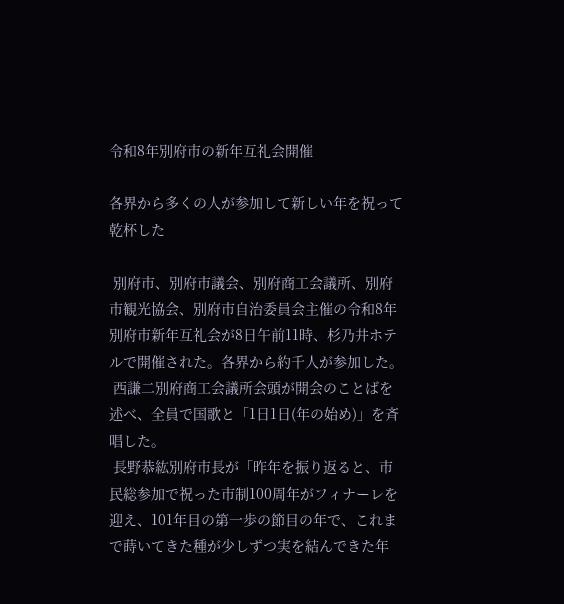令和8年別府市の新年互礼会開催

各界から多くの人が参加して新しい年を祝って乾杯した

 別府市、別府市議会、別府商工会議所、別府市観光協会、別府市自治委員会主催の令和8年別府市新年互礼会が8日午前11時、杉乃井ホテルで開催された。各界から約千人が参加した。
 西謙二別府商工会議所会頭が開会のことばを述べ、全員で国歌と「1日1日(年の始め)」を斉唱した。
 長野恭紘別府市長が「昨年を振り返ると、市民総参加で祝った市制100周年がフィナーレを迎え、101年目の第一歩の節目の年で、これまで蒔いてきた種が少しずつ実を結んできた年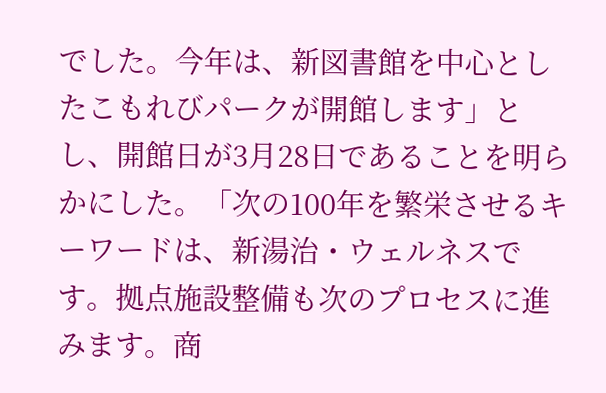でした。今年は、新図書館を中心としたこもれびパークが開館します」とし、開館日が3月28日であることを明らかにした。「次の100年を繁栄させるキーワードは、新湯治・ウェルネスです。拠点施設整備も次のプロセスに進みます。商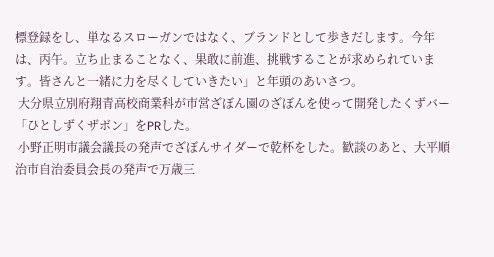標登録をし、単なるスローガンではなく、ブランドとして歩きだします。今年は、丙午。立ち止まることなく、果敢に前進、挑戦することが求められています。皆さんと一緒に力を尽くしていきたい」と年頭のあいさつ。
 大分県立別府翔青高校商業科が市営ざぼん園のざぼんを使って開発したくずバー「ひとしずくザボン」をPRした。
 小野正明市議会議長の発声でざぼんサイダーで乾杯をした。歓談のあと、大平順治市自治委員会長の発声で万歳三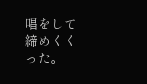唱をして締めくくった。